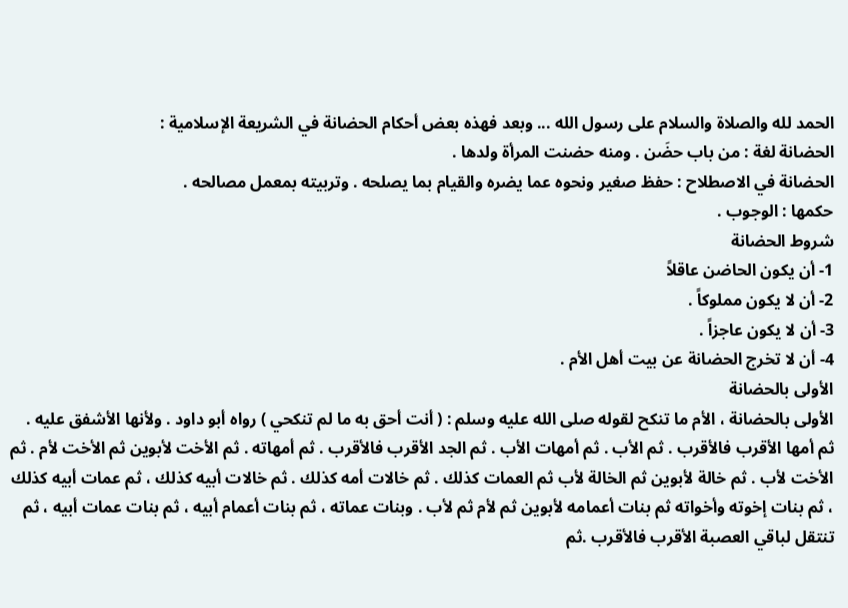الحمد لله والصلاة والسلام على رسول الله ... وبعد فهذه بعض أحكام الحضانة في الشريعة الإسلامية :
الحضانة لغة : من باب حضَن . ومنه حضنت المرأة ولدها .
الحضانة في الاصطلاح : حفظ صغير ونحوه عما يضره والقيام بما يصلحه . وتربيته بمعمل مصالحه .
حكمها : الوجوب .
شروط الحضانة
1- أن يكون الحاضن عاقلاً
2- أن لا يكون مملوكاً .
3- أن لا يكون عاجزاً .
4- أن لا تخرج الحضانة عن بيت أهل الأم .
الأولى بالحضانة
الأولى بالحضانة ، الأم ما تنكح لقوله صلى الله عليه وسلم : ( أنت أحق به ما لم تنكحي ) رواه أبو داود . ولأنها الأشفق عليه .
ثم أمها الأقرب فالأقرب . ثم الأب . ثم أمهات الأب . ثم الجد الأقرب فالأقرب . ثم أمهاته . ثم الأخت لأبوين ثم الأخت لأم . ثم الأخت لأب . ثم خالة لأبوين ثم الخالة لأب ثم العمات كذلك . ثم خالات أمه كذلك . ثم خالات أبيه كذلك ، ثم عمات أبيه كذلك ، ثم بنات إخوته وأخواته ثم بنات أعمامه لأبوين ثم لأم ثم لأب . وبنات عماته ، ثم بنات أعمام أبيه ، ثم بنات عمات أبيه ، ثم تنتقل لباقي العصبة الأقرب فالأقرب .ثم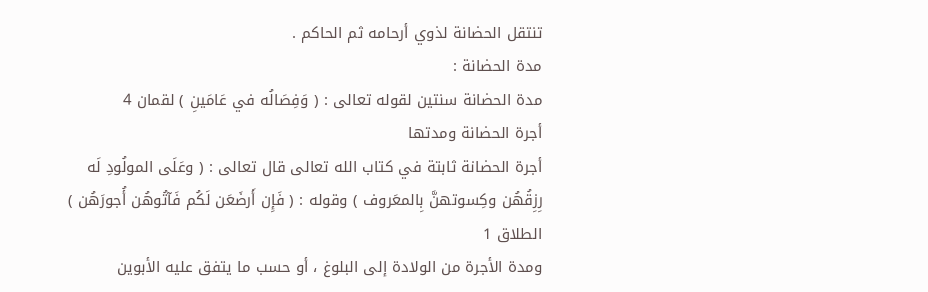تنتقل الحضانة لذوي أرحامه ثم الحاكم .
مدة الحضانة :
مدة الحضانة سنتين لقوله تعالى : ( وَفِصَالُه في عَامَينِ ) لقمان 4
أجرة الحضانة ومدتها
أجرة الحضانة ثابتة في كتاب الله تعالى قال تعالى : ( وعَلَى المولُودِ لَه رِزِقُهُن وكِسوتهنَّ بِالمعَروف ) وقوله : ( فَإِن أَرضَعَن لَكُم فَآتُوهُن أُجورَهُن ) الطلاق 1
ومدة الأجرة من الولادة إلى البلوغ ، أو حسب ما يتفق عليه الأبوين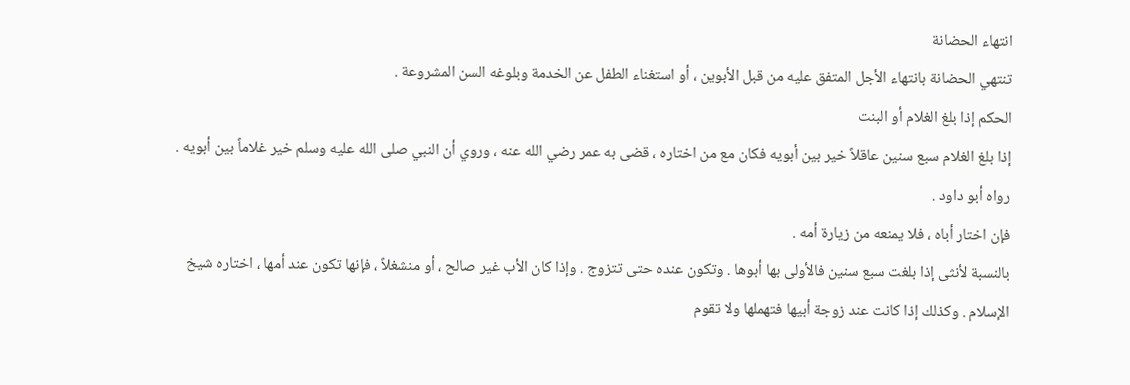انتهاء الحضانة
تنتهي الحضانة بانتهاء الأجل المتفق عليه من قبل الأبوين ، أو استغناء الطفل عن الخدمة وبلوغه السن المشروعة .
الحكم إذا بلغ الغلام أو البنت
إذا بلغ الغلام سبع سنين عاقلاً خير بين أبويه فكان مع من اختاره ، قضى به عمر رضي الله عنه ، وروي أن النبي صلى الله عليه وسلم خير غلاماً بين أبويه . رواه أبو داود .
فإن اختار أباه ، فلا يمنعه من زيارة أمه .
بالنسبة لأنثى إذا بلغت سبع سنين فالأولى بها أبوها . وتكون عنده حتى تتزوج . وإذا كان الأب غير صالح ، أو منشغلاً ، فإنها تكون عند أمها ، اختاره شيخ الإسلام . وكذلك إذا كانت عند زوجة أبيها فتهملها ولا تقوم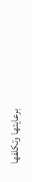برعايتها وتكلفها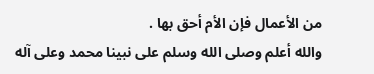من الأعمال فإن الأم أحق بها .
والله أعلم وصلى الله وسلم على نبينا محمد وعلى آله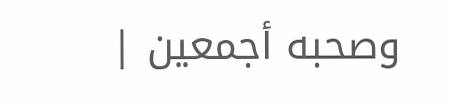وصحبه أجمعين |